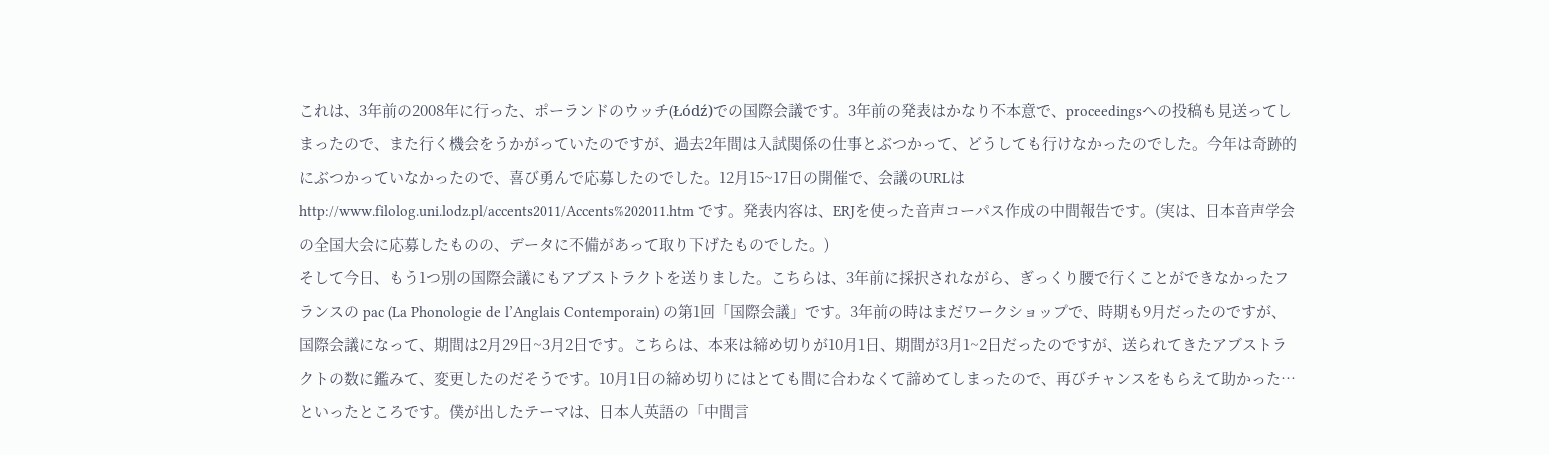これは、3年前の2008年に行った、ポーランドのウッチ(Łódź)での国際会議です。3年前の発表はかなり不本意で、proceedingsへの投稿も見送ってしまったので、また行く機会をうかがっていたのですが、過去2年間は入試関係の仕事とぶつかって、どうしても行けなかったのでした。今年は奇跡的にぶつかっていなかったので、喜び勇んで応募したのでした。12月15~17日の開催で、会議のURLは http://www.filolog.uni.lodz.pl/accents2011/Accents%202011.htm です。発表内容は、ERJを使った音声コーパス作成の中間報告です。(実は、日本音声学会の全国大会に応募したものの、データに不備があって取り下げたものでした。)
そして今日、もう1つ別の国際会議にもアブストラクトを送りました。こちらは、3年前に採択されながら、ぎっくり腰で行くことができなかったフランスの pac (La Phonologie de l’Anglais Contemporain) の第1回「国際会議」です。3年前の時はまだワークショップで、時期も9月だったのですが、国際会議になって、期間は2月29日~3月2日です。こちらは、本来は締め切りが10月1日、期間が3月1~2日だったのですが、送られてきたアブストラクトの数に鑑みて、変更したのだそうです。10月1日の締め切りにはとても間に合わなくて諦めてしまったので、再びチャンスをもらえて助かった…といったところです。僕が出したテーマは、日本人英語の「中間言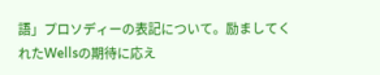語」プロソディーの表記について。励ましてくれたWellsの期待に応え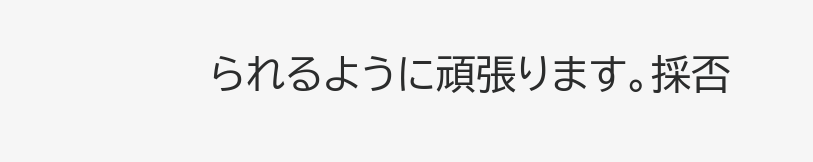られるように頑張ります。採否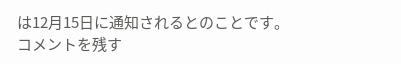は12月15日に通知されるとのことです。
コメントを残す